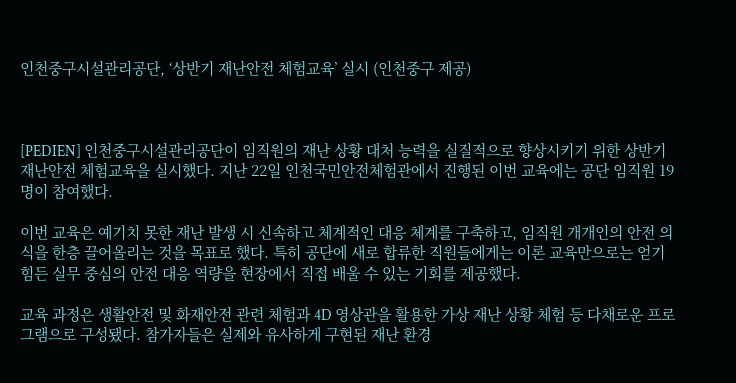인천중구시설관리공단, ‘상반기 재난안전 체험교육’ 실시 (인천중구 제공)



[PEDIEN] 인천중구시설관리공단이 임직원의 재난 상황 대처 능력을 실질적으로 향상시키기 위한 상반기 재난안전 체험교육을 실시했다. 지난 22일 인천국민안전체험관에서 진행된 이번 교육에는 공단 임직원 19명이 참여했다.

이번 교육은 예기치 못한 재난 발생 시 신속하고 체계적인 대응 체계를 구축하고, 임직원 개개인의 안전 의식을 한층 끌어올리는 것을 목표로 했다. 특히 공단에 새로 합류한 직원들에게는 이론 교육만으로는 얻기 힘든 실무 중심의 안전 대응 역량을 현장에서 직접 배울 수 있는 기회를 제공했다.

교육 과정은 생활안전 및 화재안전 관련 체험과 4D 영상관을 활용한 가상 재난 상황 체험 등 다채로운 프로그램으로 구성됐다. 참가자들은 실제와 유사하게 구현된 재난 환경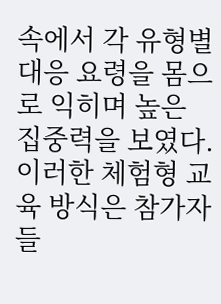속에서 각 유형별 대응 요령을 몸으로 익히며 높은 집중력을 보였다. 이러한 체험형 교육 방식은 참가자들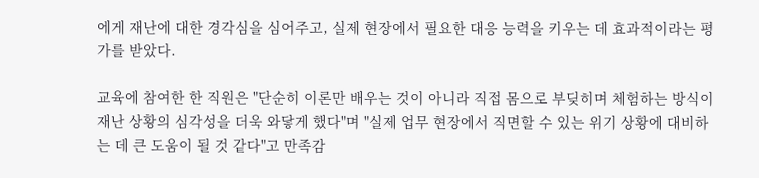에게 재난에 대한 경각심을 심어주고, 실제 현장에서 필요한 대응 능력을 키우는 데 효과적이라는 평가를 받았다.

교육에 참여한 한 직원은 "단순히 이론만 배우는 것이 아니라 직접 몸으로 부딪히며 체험하는 방식이 재난 상황의 심각성을 더욱 와닿게 했다"며 "실제 업무 현장에서 직면할 수 있는 위기 상황에 대비하는 데 큰 도움이 될 것 같다"고 만족감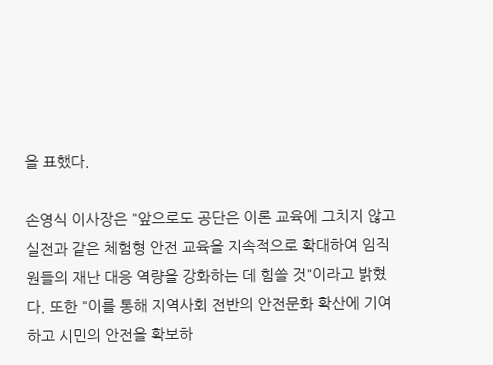을 표했다.

손영식 이사장은 "앞으로도 공단은 이론 교육에 그치지 않고 실전과 같은 체험형 안전 교육을 지속적으로 확대하여 임직원들의 재난 대응 역량을 강화하는 데 힘쓸 것"이라고 밝혔다. 또한 "이를 통해 지역사회 전반의 안전문화 확산에 기여하고 시민의 안전을 확보하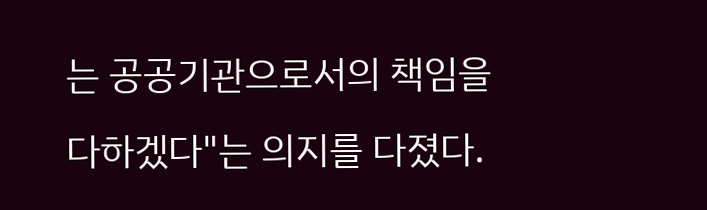는 공공기관으로서의 책임을 다하겠다"는 의지를 다졌다.